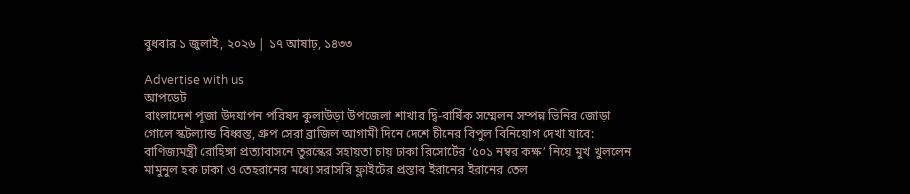বুধবার ১ জুলাই, ২০২৬ | ১৭ আষাঢ়, ১৪৩৩

Advertise with us
আপডেট
বাংলাদেশ পূজা উদযাপন পরিষদ কুলাউড়া উপজেলা শাখার দ্বি-বার্ষিক সম্মেলন সম্পন্ন ভিনির জোড়া গোলে স্কটল্যান্ড বিধ্বস্ত, গ্রুপ সেরা ব্রাজিল আগামী দিনে দেশে চীনের বিপুল বিনিয়োগ দেখা যাবে: বাণিজ্যমন্ত্রী রোহিঙ্গা প্রত্যাবাসনে তুরস্কের সহায়তা চায় ঢাকা রিসোর্টের ‘৫০১ নম্বর কক্ষ’ নিয়ে মুখ খুললেন মামুনুল হক ঢাকা ও তেহরানের মধ্যে সরাসরি ফ্লাইটের প্রস্তাব ইরানের ইরানের তেল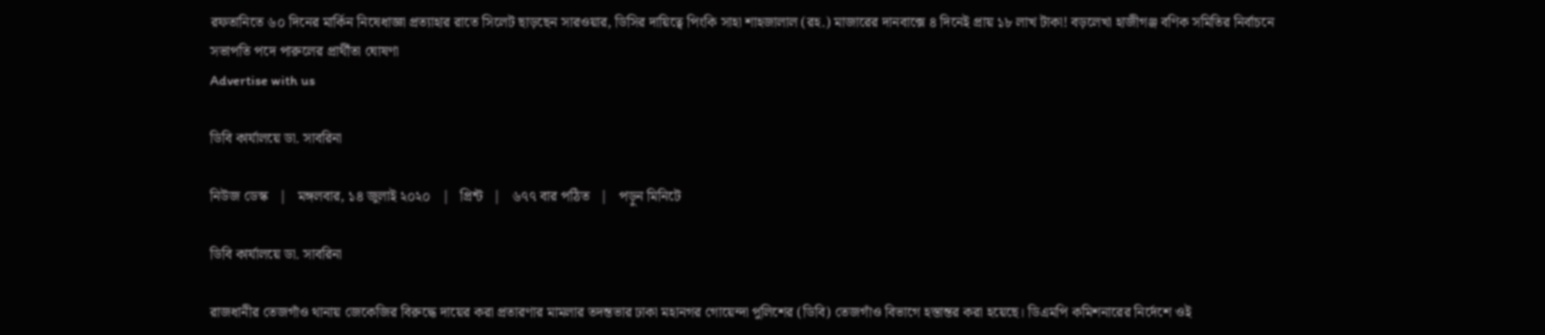রফতানিতে ৬০ দিনের মার্কিন নিষেধাজ্ঞা প্রত্যাহার রাতে সিলেট ছাড়ছেন সারওয়ার, ডিসির দায়িত্বে পিংকি সাহা শাহজালাল (রহ.) মাজারের দানবাক্সে ৪ দিনেই প্রায় ১৮ লাখ টাকা! বড়লেখা হাজীগঞ্জ বণিক সমিতির নির্বাচনে সভাপতি পদে পারুলের প্রার্থীতা ঘোষণা
Advertise with us

ডিবি কার্যালয়ে ডা. সাবরিনা

নিউজ ডেস্ক   |   মঙ্গলবার, ১৪ জুলাই ২০২০   |   প্রিন্ট   |   ৬৭৭ বার পঠিত   |   পড়ুন মিনিটে

ডিবি কার্যালয়ে ডা. সাবরিনা

রাজধানীর তেজগাঁও থানায় জেকেজির বিরুদ্ধে দায়ের করা প্রতারণার মামলার তদন্তভার ঢাকা মহানগর গোয়েন্দা পুলিশের (ডিবি) তেজগাঁও বিভাগে হস্তান্তর করা হয়েছে। ডিএমপি কমিশনারের নির্দেশে ওই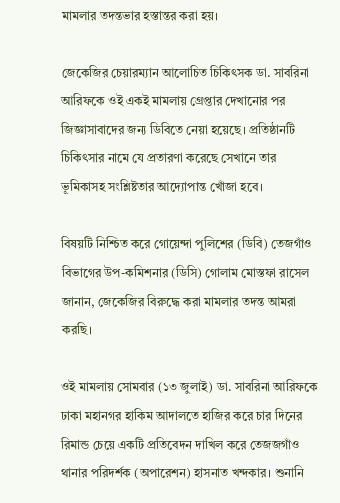মামলার তদন্তভার হস্তান্তর করা হয়।

জেকেজির চেয়ারম্যান আলোচিত চিকিৎসক ডা. সাবরিনা আরিফকে ওই একই মামলায় গ্রেপ্তার দেখানোর পর জিজ্ঞাসাবাদের জন্য ডিবিতে নেয়া হয়েছে। প্রতিষ্ঠানটি চিকিৎসার নামে যে প্রতারণা করেছে সেখানে তার ভূমিকাসহ সংশ্লিষ্টতার আদ্যোপান্ত খোঁজা হবে।

বিষয়টি নিশ্চিত করে গোয়েন্দা পুলিশের (ডিবি) তেজগাঁও বিভাগের উপ-কমিশনার (ডিসি) গোলাম মোস্তফা রাসেল জানান, জেকেজির বিরুদ্ধে করা মামলার তদন্ত আমরা করছি।

ওই মামলায় সোমবার (১৩ জুলাই) ডা. সাবরিনা আরিফকে ঢাকা মহানগর হাকিম আদালতে হাজির করে চার দিনের রিমান্ড চেয়ে একটি প্রতিবেদন দাখিল করে তেজজগাঁও থানার পরিদর্শক (অপারেশন) হাসনাত খন্দকার। শুনানি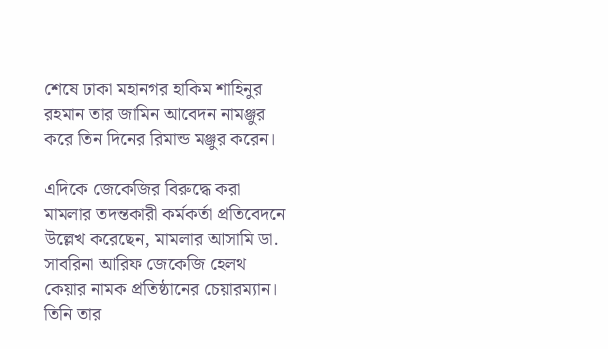শেষে ঢাকা মহানগর হাকিম শাহিনুর রহমান তার জামিন আবেদন নামঞ্জুর করে তিন দিনের রিমান্ড মঞ্জুর করেন।

এদিকে জেকেজির বিরুদ্ধে করা মামলার তদন্তকারী কর্মকর্তা প্রতিবেদনে উল্লেখ করেছেন, মামলার আসামি ডা. সাবরিনা আরিফ জেকেজি হেলথ কেয়ার নামক প্রতিষ্ঠানের চেয়ারম্যান। তিনি তার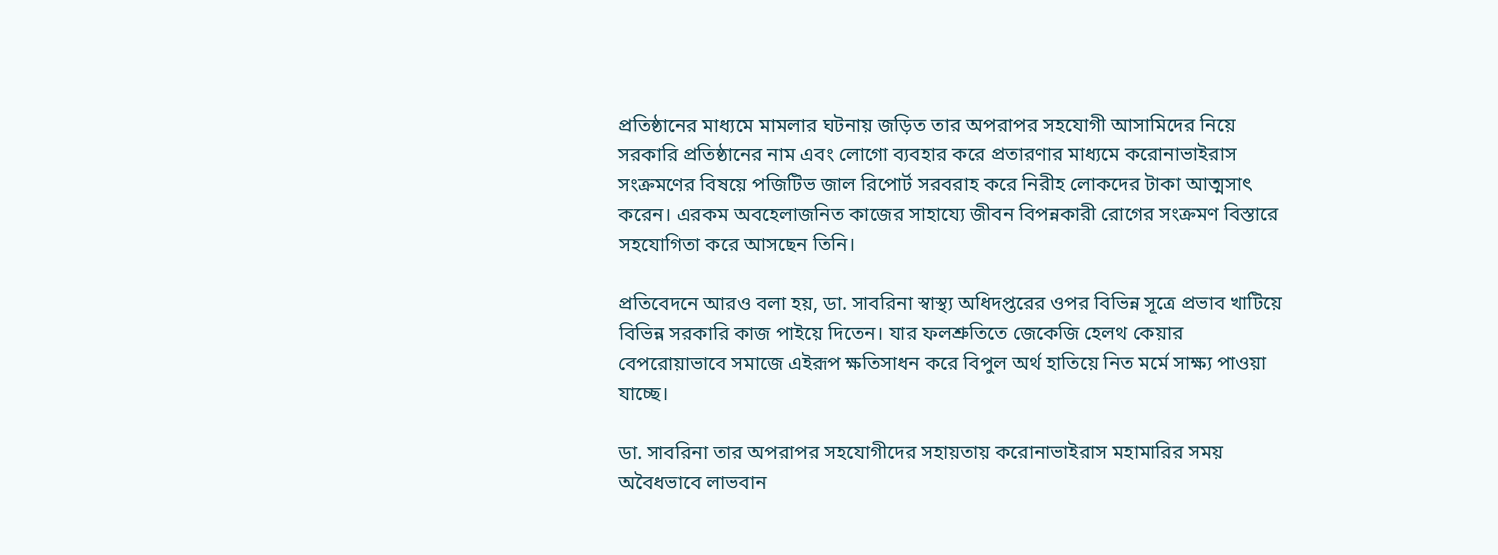প্রতিষ্ঠানের মাধ্যমে মামলার ঘটনায় জড়িত তার অপরাপর সহযোগী আসামিদের নিয়ে সরকারি প্রতিষ্ঠানের নাম এবং লোগো ব্যবহার করে প্রতারণার মাধ্যমে করোনাভাইরাস সংক্রমণের বিষয়ে পজিটিভ জাল রিপোর্ট সরবরাহ করে নিরীহ লোকদের টাকা আত্মসাৎ করেন। এরকম অবহেলাজনিত কাজের সাহায্যে জীবন বিপন্নকারী রোগের সংক্রমণ বিস্তারে সহযোগিতা করে আসছেন তিনি।

প্রতিবেদনে আরও বলা হয়, ডা. সাবরিনা স্বাস্থ্য অধিদপ্তরের ওপর বিভিন্ন সূত্রে প্রভাব খাটিয়ে বিভিন্ন সরকারি কাজ পাইয়ে দিতেন। যার ফলশ্রুতিতে জেকেজি হেলথ কেয়ার বেপরোয়াভাবে সমাজে এইরূপ ক্ষতিসাধন করে বিপুল অর্থ হাতিয়ে নিত মর্মে সাক্ষ্য পাওয়া যাচ্ছে।

ডা. সাবরিনা তার অপরাপর সহযোগীদের সহায়তায় করোনাভাইরাস মহামারির সময় অবৈধভাবে লাভবান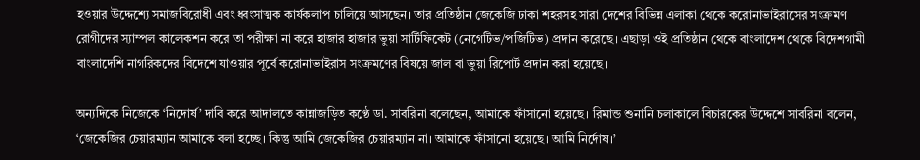হওয়ার উদ্দেশ্যে সমাজবিরোধী এবং ধ্বংসাত্মক কার্যকলাপ চালিয়ে আসছেন। তার প্রতিষ্ঠান জেকেজি ঢাকা শহরসহ সারা দেশের বিভিন্ন এলাকা থেকে করোনাভাইরাসের সংক্রমণ রোগীদের স্যাম্পল কালেকশন করে তা পরীক্ষা না করে হাজার হাজার ভুয়া সার্টিফিকেট (নেগেটিভ/পজিটিভ) প্রদান করেছে। এছাড়া ওই প্রতিষ্ঠান থেকে বাংলাদেশ থেকে বিদেশগামী বাংলাদেশি নাগরিকদের বিদেশে যাওয়ার পূর্বে করোনাভাইরাস সংক্রমণের বিষয়ে জাল বা ভুয়া রিপোর্ট প্রদান করা হয়েছে।

অন্যদিকে নিজেকে ‘নিদোর্ষ’ দাবি করে আদালতে কান্নাজড়িত কণ্ঠে ডা. সাবরিনা বলেছেন, আমাকে ফাঁসানো হয়েছে। রিমান্ড শুনানি চলাকালে বিচারকের উদ্দেশে সাবরিনা বলেন, ‘জেকেজির চেয়ারম্যান আমাকে বলা হচ্ছে। কিন্তু আমি জেকেজির চেয়ারম্যান না। আমাকে ফাঁসানো হয়েছে। আমি নির্দোষ।’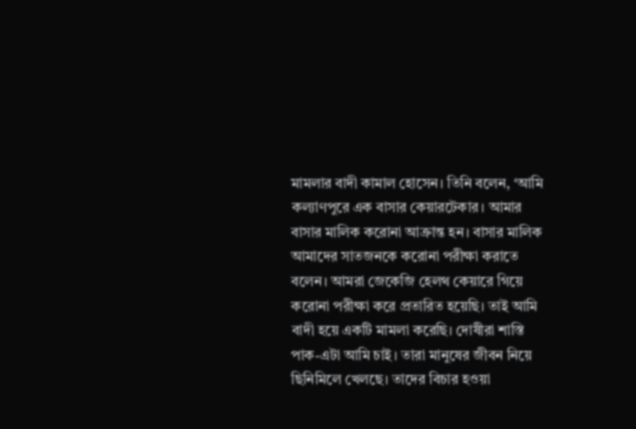মামলার বাদী কামাল হোসেন। তিনি বলেন, ‘আমি কল্যাণপুরে এক বাসার কেয়ারটেকার। আমার বাসার মালিক করোনা আক্রান্ত হন। বাসার মালিক আমাদের সাতজনকে করোনা পরীক্ষা করাতে বলেন। আমরা জেকেজি হেলথ কেয়ারে গিয়ে করোনা পরীক্ষা করে প্রতারিত হয়েছি। তাই আমি বাদী হয়ে একটি মামলা করেছি। দোষীরা শাস্তি পাক-এটা আমি চাই। তারা মানুষের জীবন নিয়ে ছিনিমিলে খেলছে। তাদের বিচার হওয়া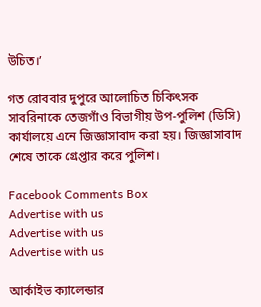উচিত।’

গত রোববার দুপুরে আলোচিত চিকিৎসক সাবরিনাকে তেজগাঁও বিভাগীয় উপ-পুলিশ (ডিসি) কার্যালয়ে এনে জিজ্ঞাসাবাদ করা হয়। জিজ্ঞাসাবাদ শেষে তাকে গ্রেপ্তার করে পুলিশ।

Facebook Comments Box
Advertise with us
Advertise with us
Advertise with us

আর্কাইভ ক্যালেন্ডার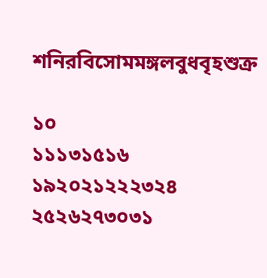শনিরবিসোমমঙ্গলবুধবৃহশুক্র

১০
১১১৩১৫১৬
১৯২০২১২২২৩২৪
২৫২৬২৭৩০৩১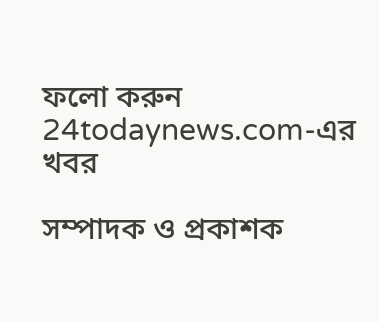ফলো করুন 24todaynews.com-এর খবর

সম্পাদক ও প্রকাশক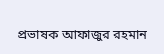প্রভাষক আফাজুর রহমান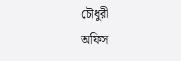চৌধুরী
অফিস